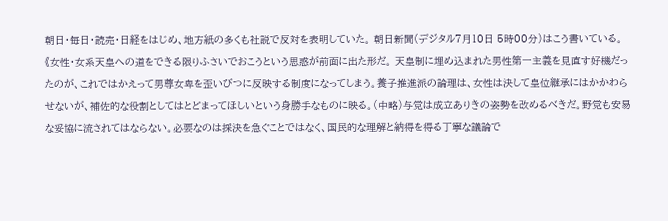朝日・毎日・読売・日経をはじめ、地方紙の多くも社説で反対を表明していた。 朝日新聞(デジタル7月10日 5時00分)はこう書いている。 《女性・女系天皇への道をできる限りふさいでおこうという思惑が前面に出た形だ。 天皇制に埋め込まれた男性第一主義を見直す好機だったのが、これではかえって男尊女卑を歪いびつに反映する制度になってしまう。養子推進派の論理は、女性は決して皇位継承にはかかわらせないが、補佐的な役割としてはとどまってほしいという身勝手なものに映る。(中略)与党は成立ありきの姿勢を改めるべきだ。野党も安易な妥協に流されてはならない。必要なのは採決を急ぐことではなく、国民的な理解と納得を得る丁寧な議論で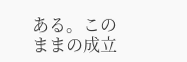ある。このままの成立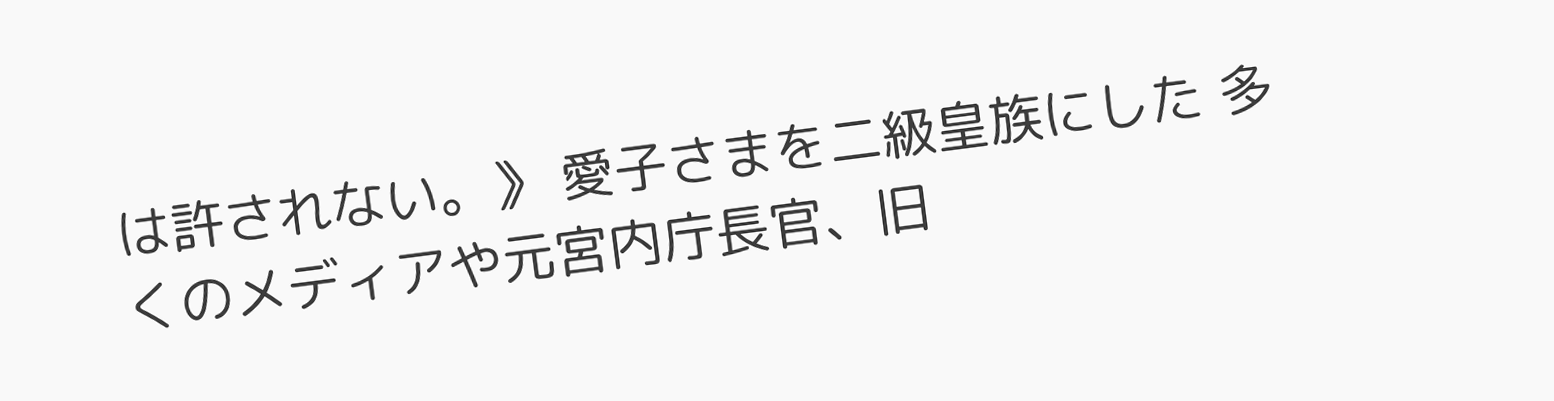は許されない。》 愛子さまを二級皇族にした 多くのメディアや元宮内庁長官、旧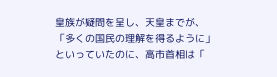皇族が疑問を呈し、天皇までが、「多くの国民の理解を得るように」といっていたのに、高市首相は「